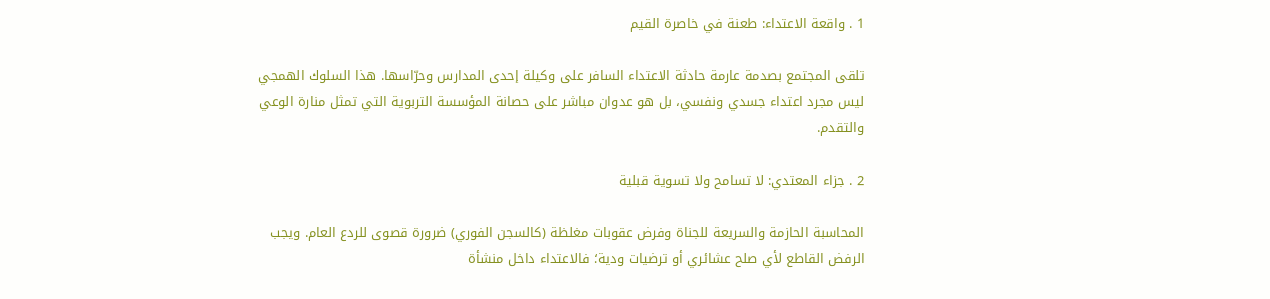1 . واقعة الاعتداء: طعنة في خاصرة القيم

تلقى المجتمع بصدمة عارمة حادثة الاعتداء السافر على وكيلة إحدى المدارس وحرّاسها. هذا السلوك الهمجي ليس مجرد اعتداء جسدي ونفسي، بل هو عدوان مباشر على حصانة المؤسسة التربوية التي تمثل منارة الوعي والتقدم.

2 . جزاء المعتدي: لا تسامح ولا تسوية قبلية

المحاسبة الحازمة والسريعة للجناة وفرض عقوبات مغلظة (كالسجن الفوري) ضرورة قصوى للردع العام. ويجب الرفض القاطع لأي صلح عشائري أو ترضيات ودية؛ فالاعتداء داخل منشأة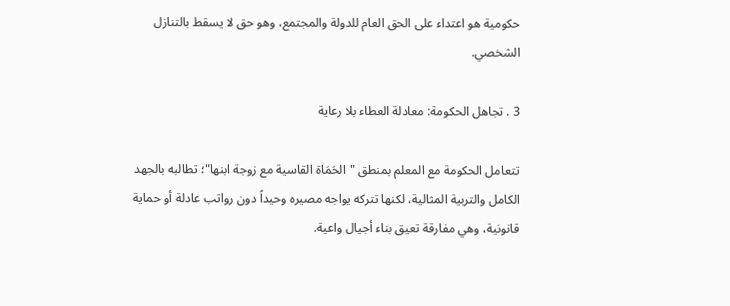حكومية هو اعتداء على الحق العام للدولة والمجتمع، وهو حق لا يسقط بالتنازل الشخصي.

3 . تجاهل الحكومة: معادلة العطاء بلا رعاية

تتعامل الحكومة مع المعلم بمنطق "الحَمَاة القاسية مع زوجة ابنها"؛ تطالبه بالجهد الكامل والتربية المثالية، لكنها تتركه يواجه مصيره وحيداً دون رواتب عادلة أو حماية قانونية، وهي مفارقة تعيق بناء أجيال واعية.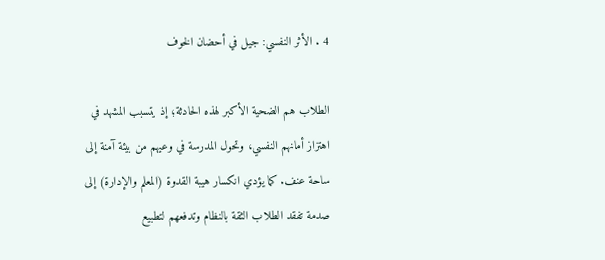4 . الأثر النفسي: جيل في أحضان الخوف

الطلاب هم الضحية الأكبر لهذه الحادثة؛ إذ يتسبب المشهد في اهتزاز أمانهم النفسي، وتحول المدرسة في وعيهم من بيئة آمنة إلى ساحة عنف. كما يؤدي انكسار هيبة القدوة (المعلم والإدارة) إلى صدمة تفقد الطلاب الثقة بالنظام وتدفعهم لتطبيع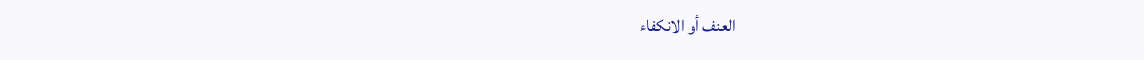العنف أو الانكفاء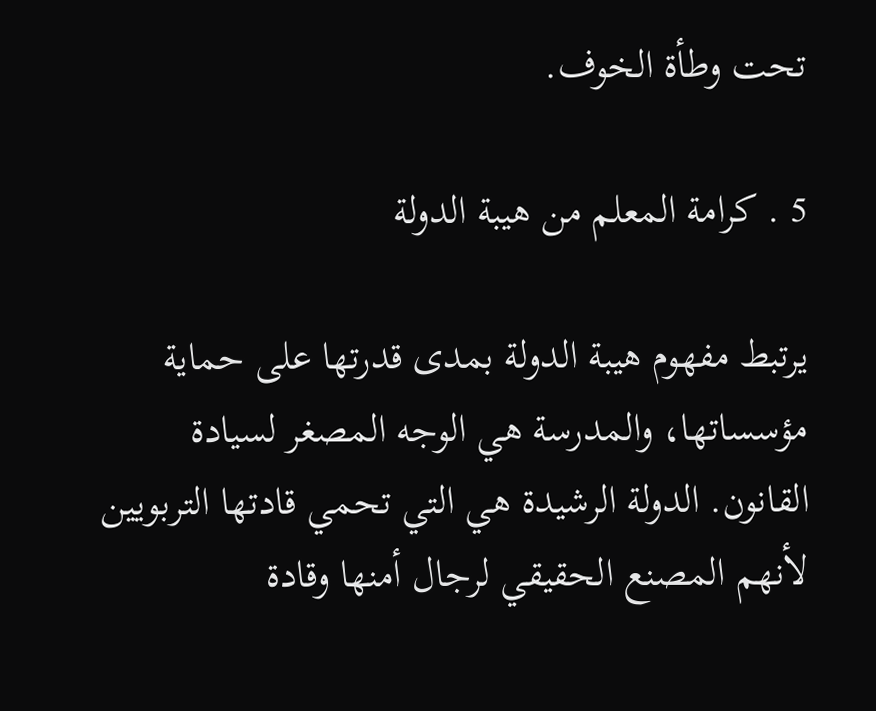تحت وطأة الخوف.

5 . كرامة المعلم من هيبة الدولة

يرتبط مفهوم هيبة الدولة بمدى قدرتها على حماية مؤسساتها، والمدرسة هي الوجه المصغر لسيادة القانون. الدولة الرشيدة هي التي تحمي قادتها التربويين لأنهم المصنع الحقيقي لرجال أمنها وقادة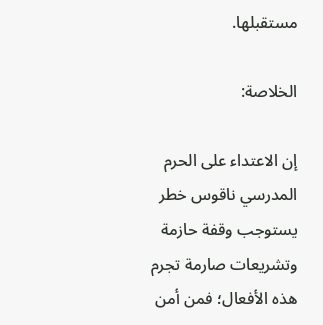مستقبلها.

الخلاصة:

إن الاعتداء على الحرم المدرسي ناقوس خطر يستوجب وقفة حازمة وتشريعات صارمة تجرم هذه الأفعال؛ فمن أمن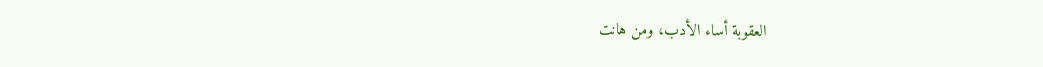العقوبة أساء الأدب، ومن هانت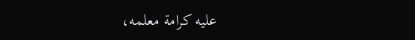عليه كرامة معلمه،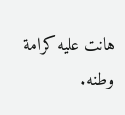هانت عليه كرامة وطنه.